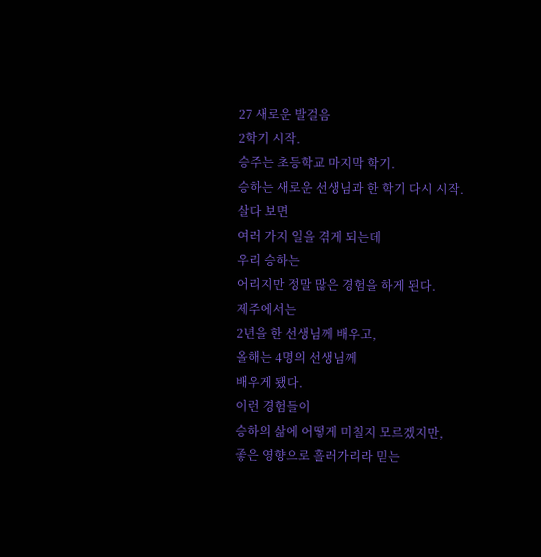27 새로운 발걸음
2학기 시작.
승주는 초등학교 마지막 학기.
승하는 새로운 선생님과 한 학기 다시 시작.
살다 보면
여러 가지 일을 겪게 되는데
우리 승하는
어리지만 정말 많은 경험을 하게 된다.
제주에서는
2년을 한 선생님께 배우고,
올해는 4명의 선생님께
배우게 됐다.
이런 경험들이
승하의 삶에 어떻게 미칠지 모르겠지만,
좋은 영향으로 흘러가리라 믿는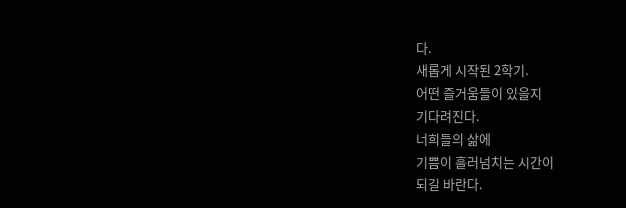다.
새롭게 시작된 2학기.
어떤 즐거움들이 있을지
기다려진다.
너희들의 삶에
기쁨이 흘러넘치는 시간이
되길 바란다.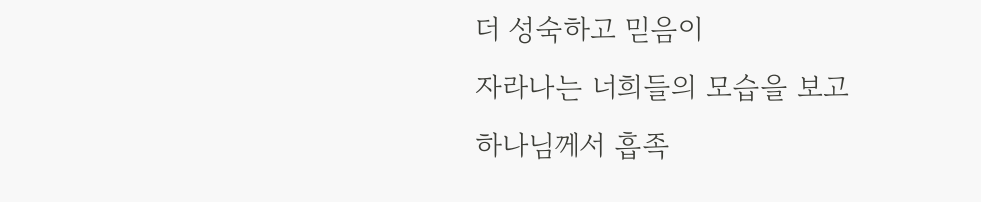더 성숙하고 믿음이
자라나는 너희들의 모습을 보고
하나님께서 흡족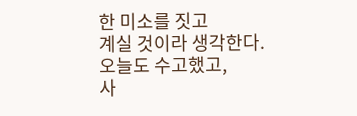한 미소를 짓고
계실 것이라 생각한다.
오늘도 수고했고,
사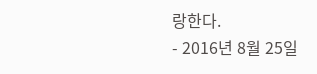랑한다.
- 2016년 8월 25일